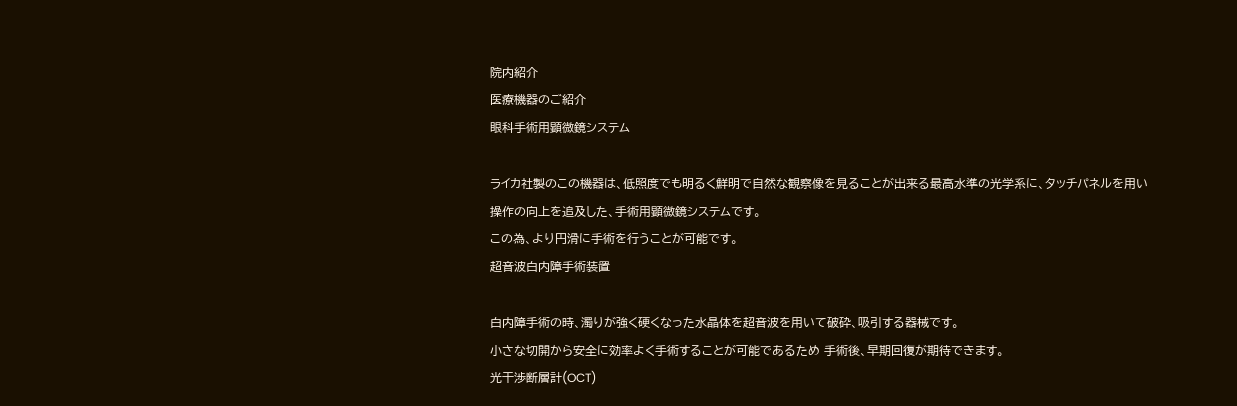院内紹介
医療機器のご紹介
眼科手術用顕微鏡システム

ライカ社製のこの機器は、低照度でも明るく鮮明で自然な観察像を見ることが出来る最高水準の光学系に、タッチパネルを用い操作の向上を追及した、手術用顕微鏡システムです。
この為、より円滑に手術を行うことが可能です。
超音波白内障手術装置

白内障手術の時、濁りが強く硬くなった水晶体を超音波を用いて破砕、吸引する器械です。
小さな切開から安全に効率よく手術することが可能であるため 手術後、早期回復が期待できます。
光干渉断層計(OCT)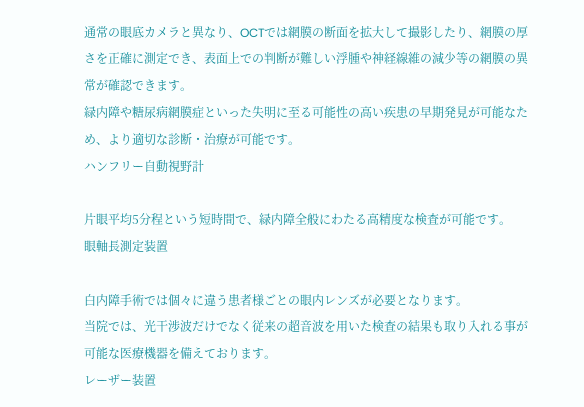通常の眼底カメラと異なり、OCTでは網膜の断面を拡大して撮影したり、網膜の厚さを正確に測定でき、表面上での判断が難しい浮腫や神経線維の減少等の網膜の異常が確認できます。
緑内障や糖尿病網膜症といった失明に至る可能性の高い疾患の早期発見が可能なため、より適切な診断・治療が可能です。
ハンフリー自動視野計

片眼平均5分程という短時間で、緑内障全般にわたる高精度な検査が可能です。
眼軸長測定装置

白内障手術では個々に違う患者様ごとの眼内レンズが必要となります。
当院では、光干渉波だけでなく従来の超音波を用いた検査の結果も取り入れる事が可能な医療機器を備えております。
レーザー装置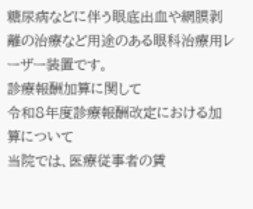糖尿病などに伴う眼底出血や網膜剥離の治療など用途のある眼科治療用レーザー装置です。
診療報酬加算に関して
令和8年度診療報酬改定における加算について
当院では、医療従事者の賃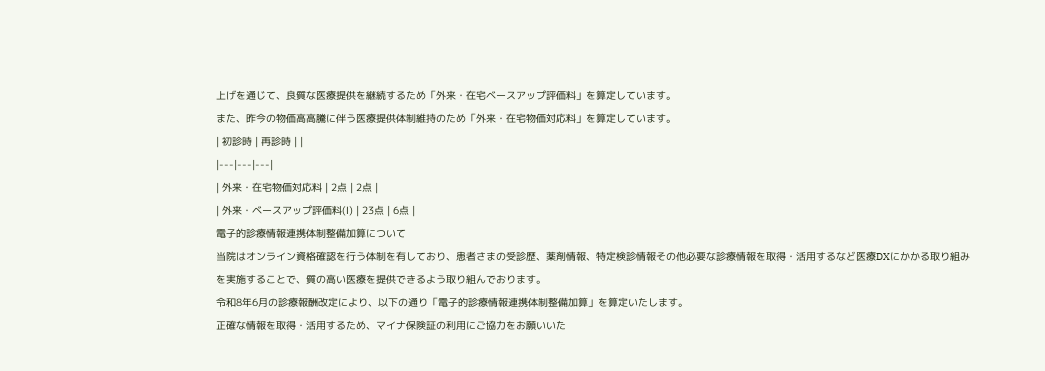上げを通じて、良質な医療提供を継続するため「外来・在宅ベースアップ評価料」を算定しています。
また、昨今の物価高高騰に伴う医療提供体制維持のため「外来・在宅物価対応料」を算定しています。
| 初診時 | 再診時 | |
|---|---|---|
| 外来・在宅物価対応料 | 2点 | 2点 |
| 外来・ベースアップ評価料(Ⅰ) | 23点 | 6点 |
電子的診療情報連携体制整備加算について
当院はオンライン資格確認を行う体制を有しており、患者さまの受診歴、薬剤情報、特定検診情報その他必要な診療情報を取得・活用するなど医療DXにかかる取り組みを実施することで、質の高い医療を提供できるよう取り組んでおります。
令和8年6月の診療報酬改定により、以下の通り「電子的診療情報連携体制整備加算」を算定いたします。
正確な情報を取得・活用するため、マイナ保険証の利用にご協力をお願いいた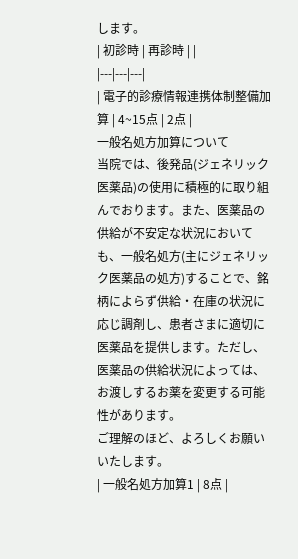します。
| 初診時 | 再診時 | |
|---|---|---|
| 電子的診療情報連携体制整備加算 | 4~15点 | 2点 |
一般名処方加算について
当院では、後発品(ジェネリック医薬品)の使用に積極的に取り組んでおります。また、医薬品の供給が不安定な状況においても、一般名処方(主にジェネリック医薬品の処方)することで、銘柄によらず供給・在庫の状況に応じ調剤し、患者さまに適切に医薬品を提供します。ただし、医薬品の供給状況によっては、お渡しするお薬を変更する可能性があります。
ご理解のほど、よろしくお願いいたします。
| 一般名処方加算1 | 8点 |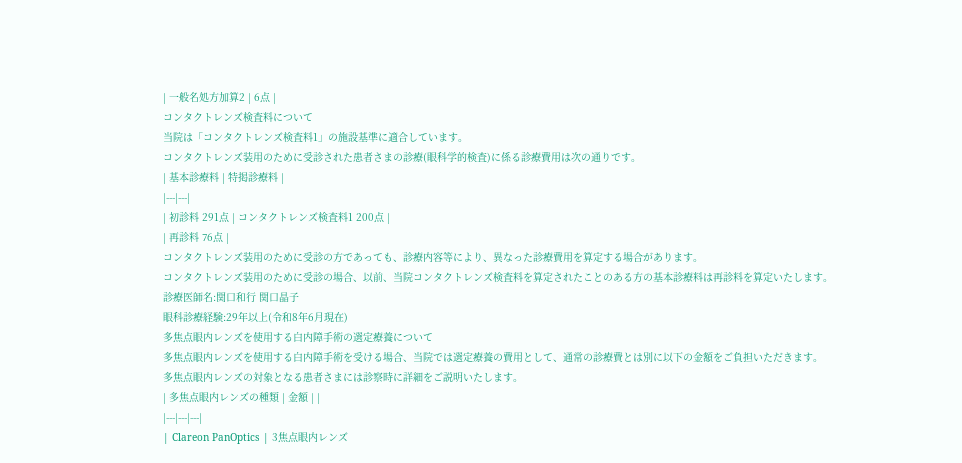| 一般名処方加算2 | 6点 |
コンタクトレンズ検査料について
当院は「コンタクトレンズ検査料1」の施設基準に適合しています。
コンタクトレンズ装用のために受診された患者さまの診療(眼科学的検査)に係る診療費用は次の通りです。
| 基本診療料 | 特掲診療料 |
|---|---|
| 初診料 291点 | コンタクトレンズ検査料1 200点 |
| 再診料 76点 |
コンタクトレンズ装用のために受診の方であっても、診療内容等により、異なった診療費用を算定する場合があります。
コンタクトレンズ装用のために受診の場合、以前、当院コンタクトレンズ検査料を算定されたことのある方の基本診療料は再診料を算定いたします。
診療医師名:関口和行 関口晶子
眼科診療経験:29年以上(令和8年6月現在)
多焦点眼内レンズを使用する白内障手術の選定療養について
多焦点眼内レンズを使用する白内障手術を受ける場合、当院では選定療養の費用として、通常の診療費とは別に以下の金額をご負担いただきます。
多焦点眼内レンズの対象となる患者さまには診察時に詳細をご説明いたします。
| 多焦点眼内レンズの種類 | 金額 | |
|---|---|---|
| Clareon PanOptics | 3焦点眼内レンズ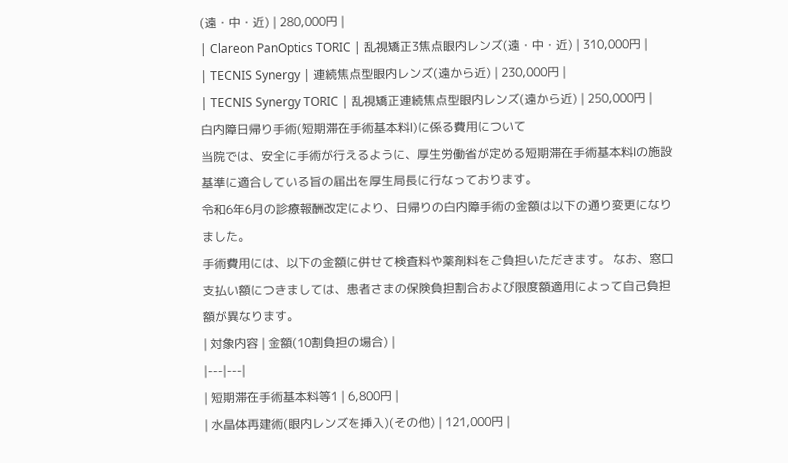(遠・中・近) | 280,000円 |
| Clareon PanOptics TORIC | 乱視矯正3焦点眼内レンズ(遠・中・近) | 310,000円 |
| TECNIS Synergy | 連続焦点型眼内レンズ(遠から近) | 230,000円 |
| TECNIS Synergy TORIC | 乱視矯正連続焦点型眼内レンズ(遠から近) | 250,000円 |
白内障日帰り手術(短期滞在手術基本料Ⅰ)に係る費用について
当院では、安全に手術が行えるように、厚生労働省が定める短期滞在手術基本料Ⅰの施設基準に適合している旨の届出を厚生局長に行なっております。
令和6年6月の診療報酬改定により、日帰りの白内障手術の金額は以下の通り変更になりました。
手術費用には、以下の金額に併せて検査料や薬剤料をご負担いただきます。 なお、窓口支払い額につきましては、患者さまの保険負担割合および限度額適用によって自己負担額が異なります。
| 対象内容 | 金額(10割負担の場合) |
|---|---|
| 短期滞在手術基本料等1 | 6,800円 |
| 水晶体再建術(眼内レンズを挿入)(その他) | 121,000円 |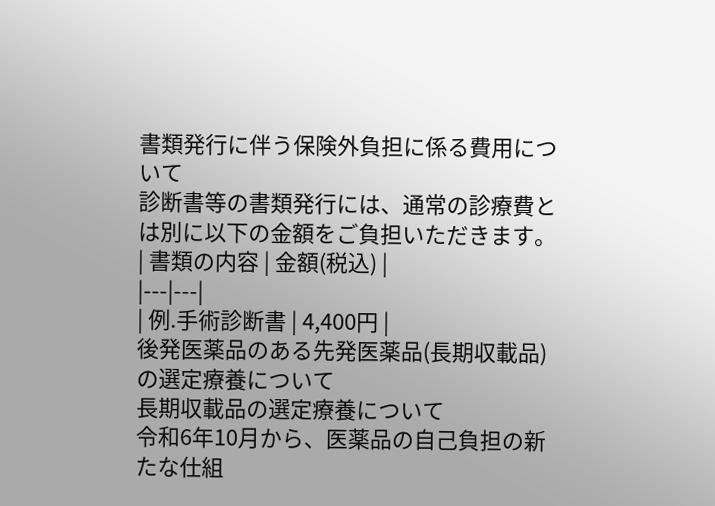書類発行に伴う保険外負担に係る費用について
診断書等の書類発行には、通常の診療費とは別に以下の金額をご負担いただきます。
| 書類の内容 | 金額(税込) |
|---|---|
| 例.手術診断書 | 4,400円 |
後発医薬品のある先発医薬品(長期収載品)の選定療養について
長期収載品の選定療養について
令和6年10月から、医薬品の自己負担の新たな仕組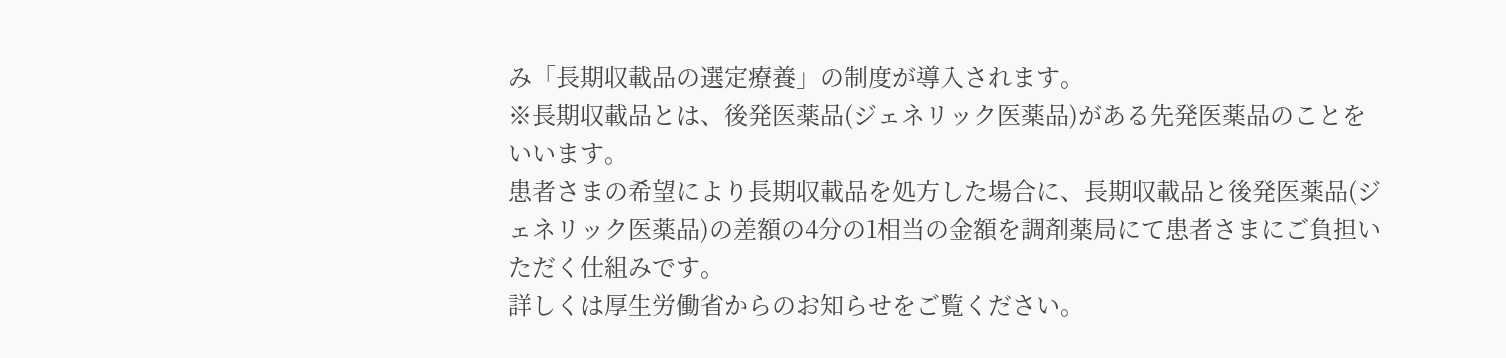み「長期収載品の選定療養」の制度が導入されます。
※長期収載品とは、後発医薬品(ジェネリック医薬品)がある先発医薬品のことをいいます。
患者さまの希望により長期収載品を処方した場合に、長期収載品と後発医薬品(ジェネリック医薬品)の差額の4分の1相当の金額を調剤薬局にて患者さまにご負担いただく仕組みです。
詳しくは厚生労働省からのお知らせをご覧ください。